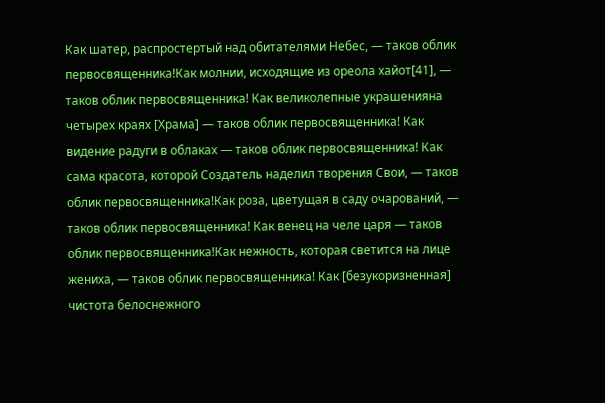Как шатер, распростертый над обитателями Небес, — таков облик первосвященника!Как молнии, исходящие из ореола хайот[41], — таков облик первосвященника! Как великолепные украшенияна четырех краях [Храма] — таков облик первосвященника! Как видение радуги в облаках — таков облик первосвященника! Как сама красота, которой Создатель наделил творения Свои, — таков облик первосвященника!Как роза, цветущая в саду очарований, — таков облик первосвященника! Как венец на челе царя — таков облик первосвященника!Как нежность, которая светится на лице жениха, — таков облик первосвященника! Как [безукоризненная] чистота белоснежного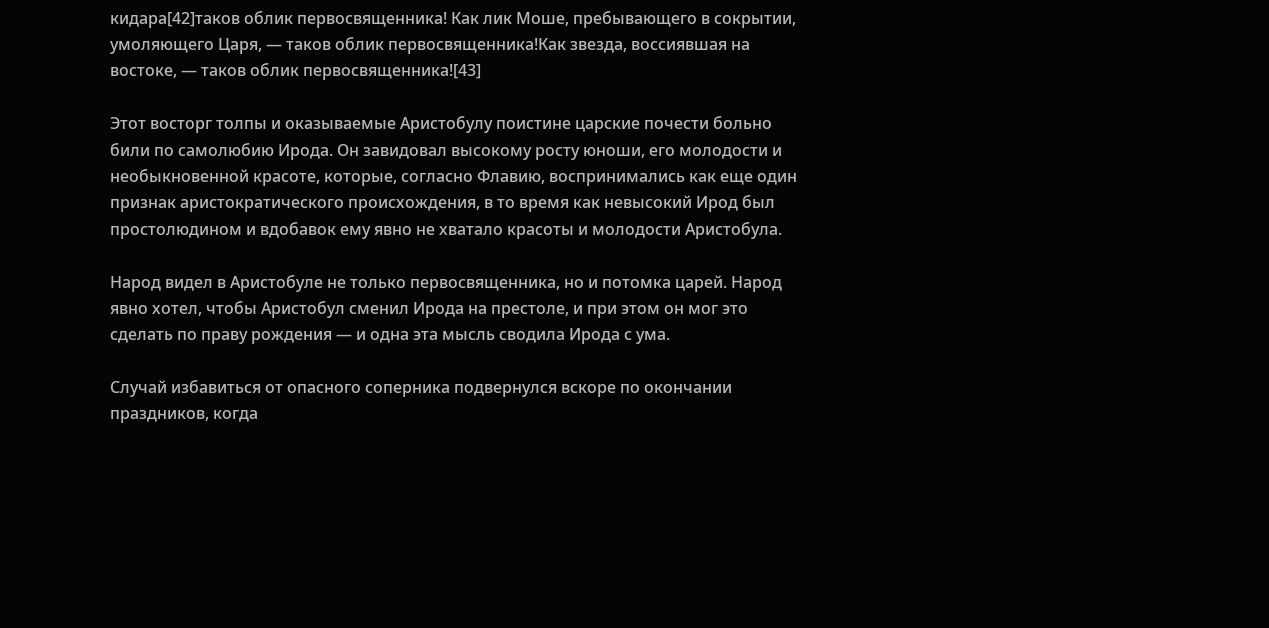кидара[42]таков облик первосвященника! Как лик Моше, пребывающего в сокрытии, умоляющего Царя, — таков облик первосвященника!Как звезда, воссиявшая на востоке, — таков облик первосвященника![43]

Этот восторг толпы и оказываемые Аристобулу поистине царские почести больно били по самолюбию Ирода. Он завидовал высокому росту юноши, его молодости и необыкновенной красоте, которые, согласно Флавию, воспринимались как еще один признак аристократического происхождения, в то время как невысокий Ирод был простолюдином и вдобавок ему явно не хватало красоты и молодости Аристобула.

Народ видел в Аристобуле не только первосвященника, но и потомка царей. Народ явно хотел, чтобы Аристобул сменил Ирода на престоле, и при этом он мог это сделать по праву рождения — и одна эта мысль сводила Ирода с ума.

Случай избавиться от опасного соперника подвернулся вскоре по окончании праздников, когда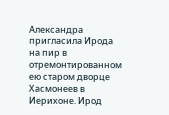Александра пригласила Ирода на пир в отремонтированном ею старом дворце Хасмонеев в Иерихоне. Ирод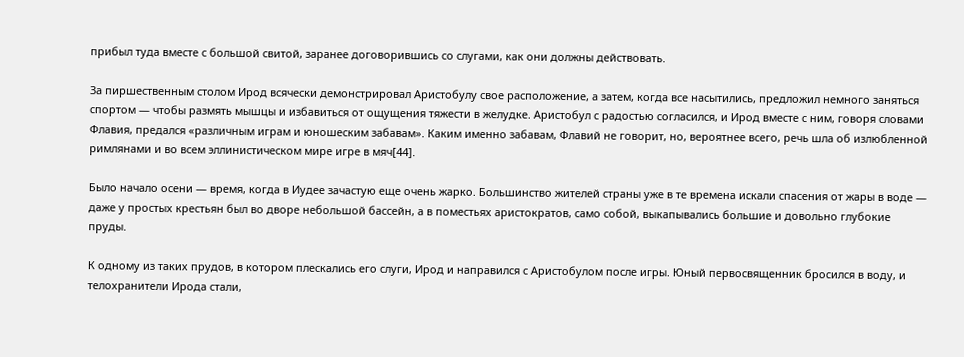прибыл туда вместе с большой свитой, заранее договорившись со слугами, как они должны действовать.

За пиршественным столом Ирод всячески демонстрировал Аристобулу свое расположение, а затем, когда все насытились, предложил немного заняться спортом — чтобы размять мышцы и избавиться от ощущения тяжести в желудке. Аристобул с радостью согласился, и Ирод вместе с ним, говоря словами Флавия, предался «различным играм и юношеским забавам». Каким именно забавам, Флавий не говорит, но, вероятнее всего, речь шла об излюбленной римлянами и во всем эллинистическом мире игре в мяч[44].

Было начало осени — время, когда в Иудее зачастую еще очень жарко. Большинство жителей страны уже в те времена искали спасения от жары в воде — даже у простых крестьян был во дворе небольшой бассейн, а в поместьях аристократов, само собой, выкапывались большие и довольно глубокие пруды.

К одному из таких прудов, в котором плескались его слуги, Ирод и направился с Аристобулом после игры. Юный первосвященник бросился в воду, и телохранители Ирода стали,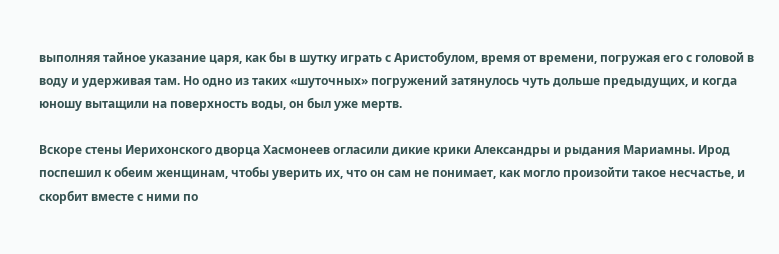выполняя тайное указание царя, как бы в шутку играть с Аристобулом, время от времени, погружая его с головой в воду и удерживая там. Но одно из таких «шуточных» погружений затянулось чуть дольше предыдущих, и когда юношу вытащили на поверхность воды, он был уже мертв.

Вскоре стены Иерихонского дворца Хасмонеев огласили дикие крики Александры и рыдания Мариамны. Ирод поспешил к обеим женщинам, чтобы уверить их, что он сам не понимает, как могло произойти такое несчастье, и скорбит вместе с ними по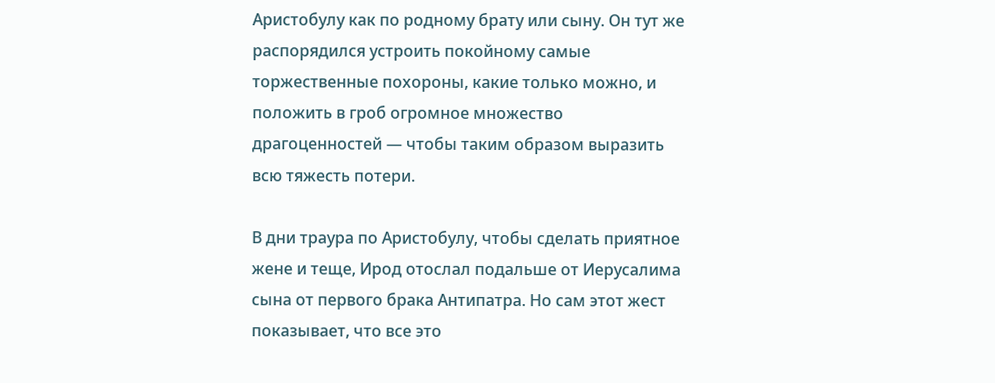Аристобулу как по родному брату или сыну. Он тут же распорядился устроить покойному самые торжественные похороны, какие только можно, и положить в гроб огромное множество драгоценностей — чтобы таким образом выразить всю тяжесть потери.

В дни траура по Аристобулу, чтобы сделать приятное жене и теще, Ирод отослал подальше от Иерусалима сына от первого брака Антипатра. Но сам этот жест показывает, что все это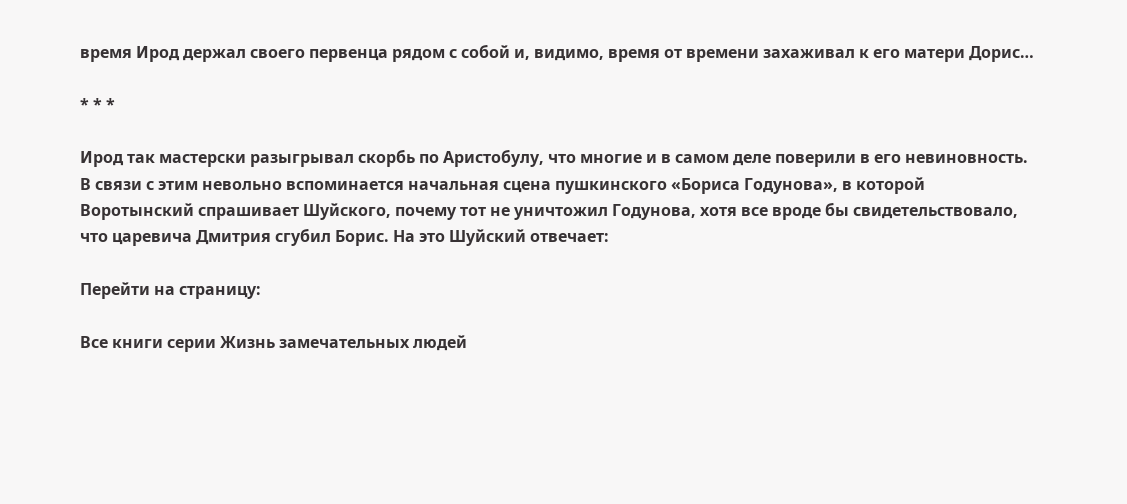время Ирод держал своего первенца рядом с собой и, видимо, время от времени захаживал к его матери Дорис…

* * *

Ирод так мастерски разыгрывал скорбь по Аристобулу, что многие и в самом деле поверили в его невиновность. В связи с этим невольно вспоминается начальная сцена пушкинского «Бориса Годунова», в которой Воротынский спрашивает Шуйского, почему тот не уничтожил Годунова, хотя все вроде бы свидетельствовало, что царевича Дмитрия сгубил Борис. На это Шуйский отвечает:

Перейти на страницу:

Все книги серии Жизнь замечательных людей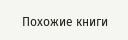Похожие книги